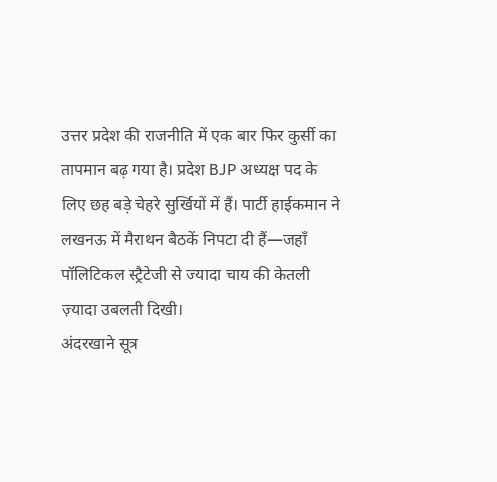उत्तर प्रदेश की राजनीति में एक बार फिर कुर्सी का तापमान बढ़ गया है। प्रदेश BJP अध्यक्ष पद के लिए छह बड़े चेहरे सुर्खियों में हैं। पार्टी हाईकमान ने लखनऊ में मैराथन बैठकें निपटा दी हैं—जहाँ पॉलिटिकल स्ट्रैटेजी से ज्यादा चाय की केतली ज़्यादा उबलती दिखी।
अंदरखाने सूत्र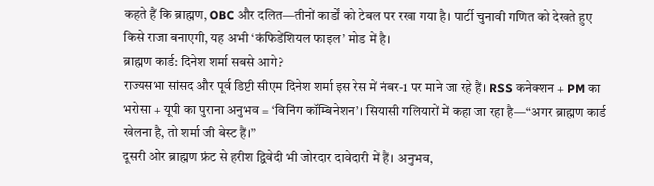कहते हैं कि ब्राह्मण, OBC और दलित—तीनों कार्डों को टेबल पर रखा गया है। पार्टी चुनावी गणित को देखते हुए किसे राजा बनाएगी, यह अभी ‘कंफिडेंशियल फाइल’ मोड में है।
ब्राह्मण कार्ड: दिनेश शर्मा सबसे आगे?
राज्यसभा सांसद और पूर्व डिप्टी सीएम दिनेश शर्मा इस रेस में नंबर-1 पर माने जा रहे हैं। RSS कनेक्शन + PM का भरोसा + यूपी का पुराना अनुभव = ‘विनिंग कॉम्बिनेशन’। सियासी गलियारों में कहा जा रहा है—“अगर ब्राह्मण कार्ड खेलना है, तो शर्मा जी बेस्ट हैं।”
दूसरी ओर ब्राह्मण फ्रंट से हरीश द्विवेदी भी जोरदार दावेदारी में हैं। अनुभव,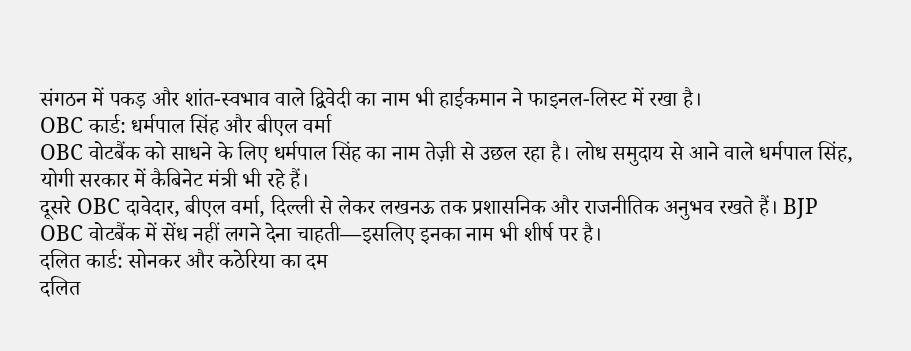संगठन में पकड़ और शांत-स्वभाव वाले द्विवेदी का नाम भी हाईकमान ने फाइनल-लिस्ट में रखा है।
OBC कार्ड: धर्मपाल सिंह और बीएल वर्मा
OBC वोटबैंक को साधने के लिए धर्मपाल सिंह का नाम तेज़ी से उछल रहा है। लोध समुदाय से आने वाले धर्मपाल सिंह, योगी सरकार में कैबिनेट मंत्री भी रहे हैं।
दूसरे OBC दावेदार, बीएल वर्मा, दिल्ली से लेकर लखनऊ तक प्रशासनिक और राजनीतिक अनुभव रखते हैं। BJP OBC वोटबैंक में सेंध नहीं लगने देना चाहती—इसलिए इनका नाम भी शीर्ष पर है।
दलित कार्ड: सोनकर और कठेरिया का दम
दलित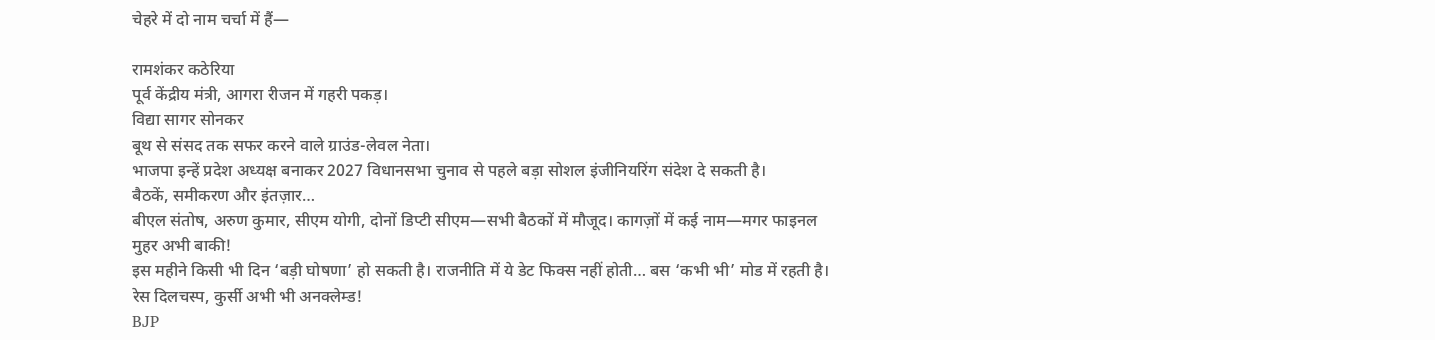चेहरे में दो नाम चर्चा में हैं—

रामशंकर कठेरिया
पूर्व केंद्रीय मंत्री, आगरा रीजन में गहरी पकड़।
विद्या सागर सोनकर
बूथ से संसद तक सफर करने वाले ग्राउंड-लेवल नेता।
भाजपा इन्हें प्रदेश अध्यक्ष बनाकर 2027 विधानसभा चुनाव से पहले बड़ा सोशल इंजीनियरिंग संदेश दे सकती है।
बैठकें, समीकरण और इंतज़ार…
बीएल संतोष, अरुण कुमार, सीएम योगी, दोनों डिप्टी सीएम—सभी बैठकों में मौजूद। कागज़ों में कई नाम—मगर फाइनल मुहर अभी बाकी!
इस महीने किसी भी दिन ‘बड़ी घोषणा’ हो सकती है। राजनीति में ये डेट फिक्स नहीं होती… बस ‘कभी भी’ मोड में रहती है।
रेस दिलचस्प, कुर्सी अभी भी अनक्लेम्ड!
BJP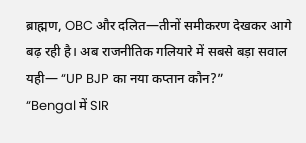ब्राह्मण, OBC और दलित—तीनों समीकरण देखकर आगे बढ़ रही है। अब राजनीतिक गलियारे में सबसे बड़ा सवाल यही— “UP BJP का नया कप्तान कौन?”
“Bengal में SIR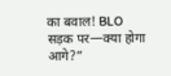का बवाल! BLO सड़क पर—क्या होगा आगे?”